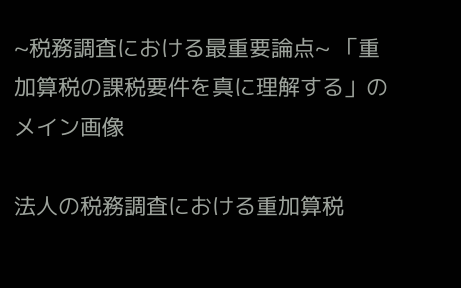~税務調査における最重要論点~ 「重加算税の課税要件を真に理解する」のメイン画像

法人の税務調査における重加算税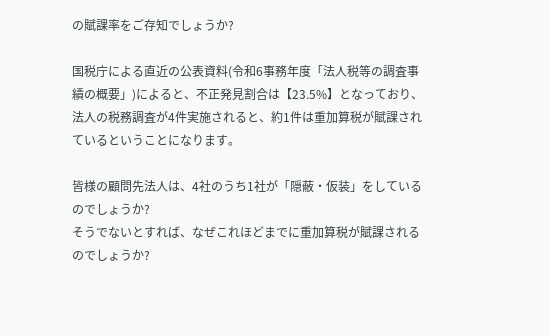の賦課率をご存知でしょうか?

国税庁による直近の公表資料(令和6事務年度「法人税等の調査事績の概要」)によると、不正発見割合は【23.5%】となっており、法人の税務調査が4件実施されると、約1件は重加算税が賦課されているということになります。

皆様の顧問先法人は、4社のうち1社が「隠蔽・仮装」をしているのでしょうか?
そうでないとすれば、なぜこれほどまでに重加算税が賦課されるのでしょうか?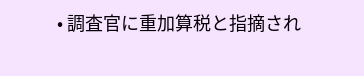• 調査官に重加算税と指摘され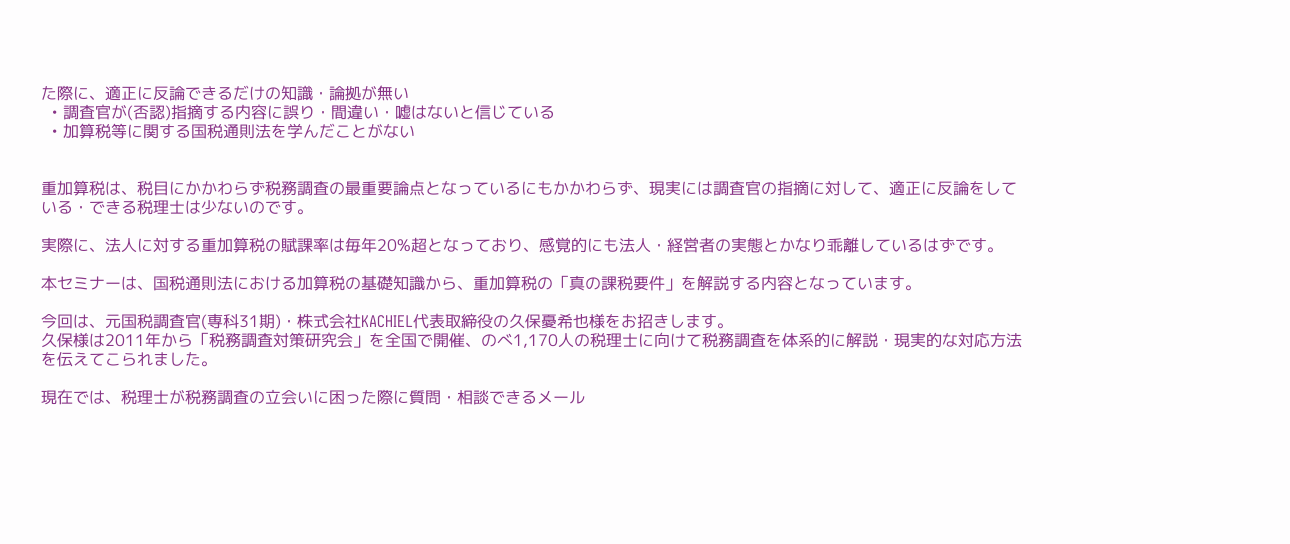た際に、適正に反論できるだけの知識・論拠が無い
  • 調査官が(否認)指摘する内容に誤り・間違い・嘘はないと信じている
  • 加算税等に関する国税通則法を学んだことがない


重加算税は、税目にかかわらず税務調査の最重要論点となっているにもかかわらず、現実には調査官の指摘に対して、適正に反論をしている・できる税理士は少ないのです。

実際に、法人に対する重加算税の賦課率は毎年20%超となっており、感覚的にも法人・経営者の実態とかなり乖離しているはずです。

本セミナーは、国税通則法における加算税の基礎知識から、重加算税の「真の課税要件」を解説する内容となっています。

今回は、元国税調査官(専科31期)・株式会社KACHIEL代表取締役の久保憂希也様をお招きします。
久保様は2011年から「税務調査対策研究会」を全国で開催、のべ1,170人の税理士に向けて税務調査を体系的に解説・現実的な対応方法を伝えてこられました。

現在では、税理士が税務調査の立会いに困った際に質問・相談できるメール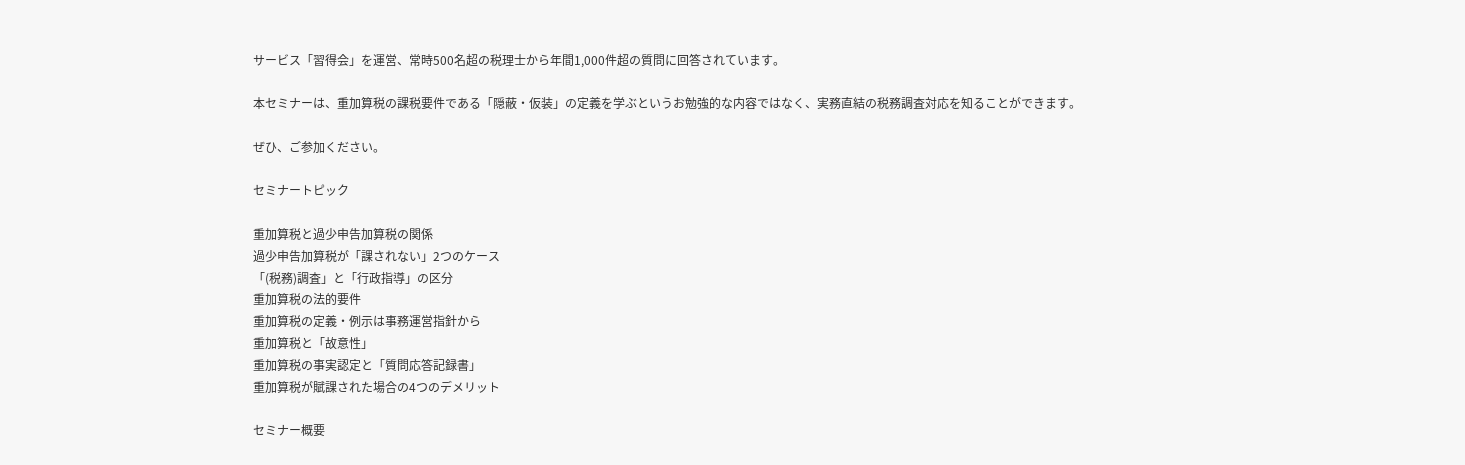サービス「習得会」を運営、常時500名超の税理士から年間1,000件超の質問に回答されています。

本セミナーは、重加算税の課税要件である「隠蔽・仮装」の定義を学ぶというお勉強的な内容ではなく、実務直結の税務調査対応を知ることができます。

ぜひ、ご参加ください。

セミナートピック

重加算税と過少申告加算税の関係
過少申告加算税が「課されない」2つのケース
「(税務)調査」と「行政指導」の区分
重加算税の法的要件
重加算税の定義・例示は事務運営指針から
重加算税と「故意性」
重加算税の事実認定と「質問応答記録書」
重加算税が賦課された場合の4つのデメリット

セミナー概要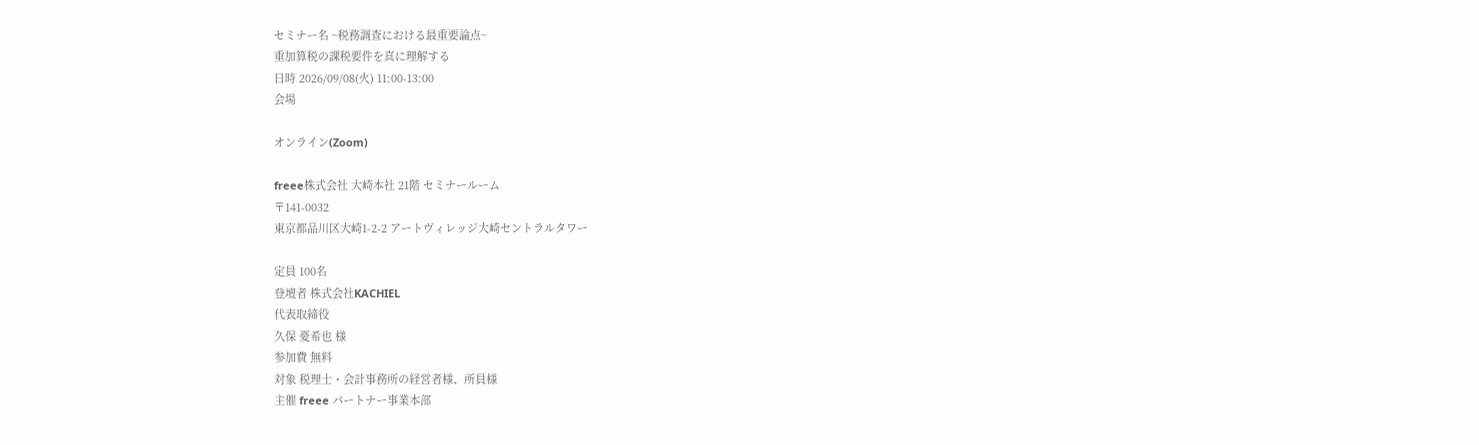セミナー名 ~税務調査における最重要論点~
重加算税の課税要件を真に理解する
日時 2026/09/08(火) 11:00-13:00
会場

オンライン(Zoom)

freee株式会社 大崎本社 21階 セミナールーム
〒141-0032
東京都品川区大崎1-2-2 アートヴィレッジ大崎セントラルタワー

定員 100名
登壇者 株式会社KACHIEL
代表取締役
久保 憂希也 様
参加費 無料
対象 税理士・会計事務所の経営者様、所員様
主催 freee パートナー事業本部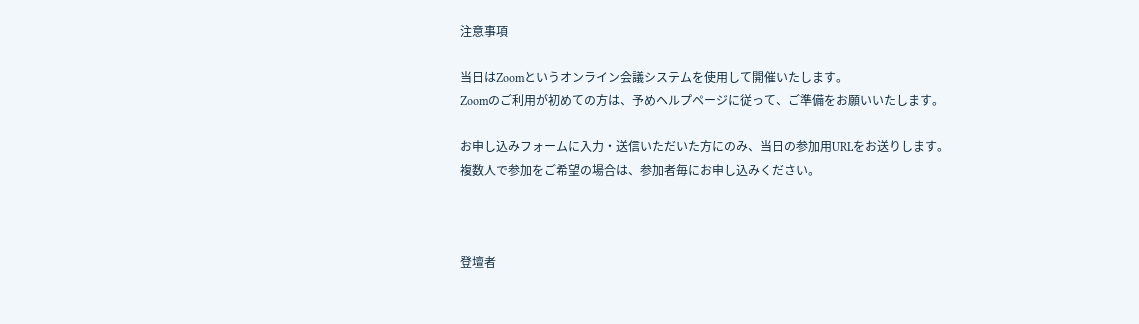注意事項

当日はZoomというオンライン会議システムを使用して開催いたします。
Zoomのご利用が初めての方は、予めヘルプページに従って、ご準備をお願いいたします。

お申し込みフォームに入力・送信いただいた方にのみ、当日の参加用URLをお送りします。
複数人で参加をご希望の場合は、参加者毎にお申し込みください。



登壇者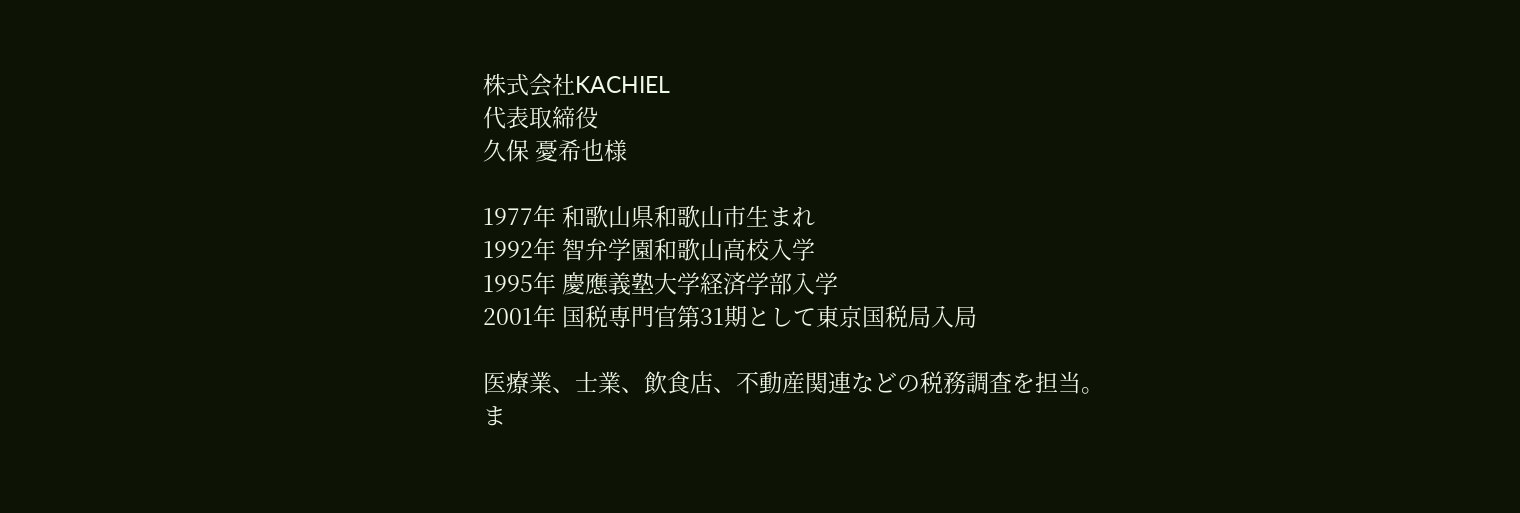株式会社KACHIEL
代表取締役
久保 憂希也様

1977年 和歌山県和歌山市生まれ
1992年 智弁学園和歌山高校入学
1995年 慶應義塾大学経済学部入学
2001年 国税専門官第31期として東京国税局入局

医療業、士業、飲食店、不動産関連などの税務調査を担当。
ま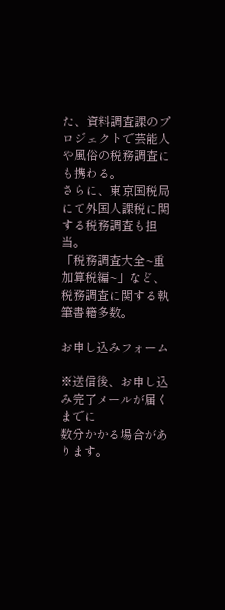た、資料調査課のプロジェクトで芸能人や風俗の税務調査にも携わる。
さらに、東京国税局にて外国人課税に関する税務調査も担当。
「税務調査大全~重加算税編~」など、税務調査に関する執筆書籍多数。

お申し込みフォーム

※送信後、お申し込み完了メールが届くまでに
数分かかる場合があります。